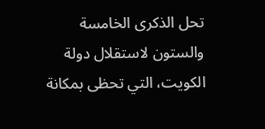تحل الذكرى الخامسة والستون لاستقلال دولة الكويت، التي تحظى بمكانة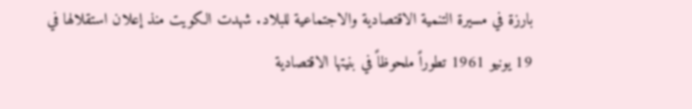بارزة في مسيرة التنمية الاقتصادية والاجتماعية للبلاد. شهدت الكويت منذ إعلان استقلالها في 19 يونيو 1961 تطوراً ملحوظاً في بنيتها الاقتصادية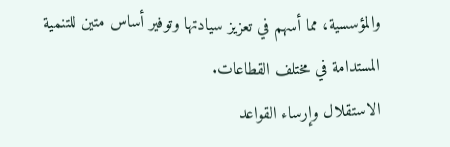والمؤسسية، مما أسهم في تعزيز سيادتها وتوفير أساس متين للتنمية المستدامة في مختلف القطاعات.
الاستقلال وإرساء القواعد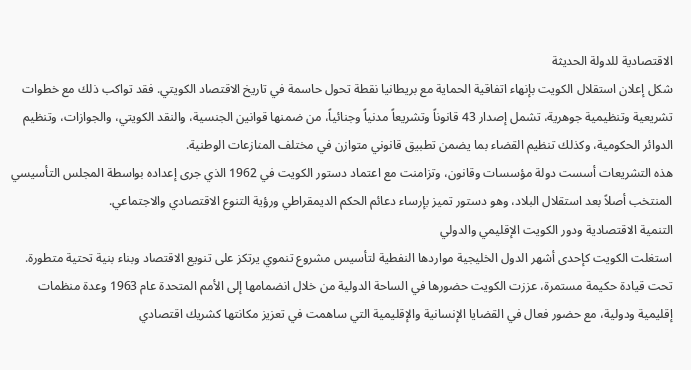الاقتصادية للدولة الحديثة
شكل إعلان استقلال الكويت بإنهاء اتفاقية الحماية مع بريطانيا نقطة تحول حاسمة في تاريخ الاقتصاد الكويتي. فقد تواكب ذلك مع خطوات تشريعية وتنظيمية جوهرية، تشمل إصدار 43 قانوناً وتشريعاً مدنياً وجنائياً، من ضمنها قوانين الجنسية، والنقد الكويتي، والجوازات، وتنظيم الدوائر الحكومية، وكذلك تنظيم القضاء بما يضمن تطبيق قانوني متوازن في مختلف المنازعات الوطنية.
هذه التشريعات أسست دولة مؤسسات وقانون، وتزامنت مع اعتماد دستور الكويت في 1962 الذي جرى إعداده بواسطة المجلس التأسيسي المنتخب أصلاً بعد استقلال البلاد، وهو دستور تميز بإرساء دعائم الحكم الديمقراطي ورؤية التنوع الاقتصادي والاجتماعي.
التنمية الاقتصادية ودور الكويت الإقليمي والدولي
استغلت الكويت كإحدى أشهر الدول الخليجية مواردها النفطية لتأسيس مشروع تنموي يرتكز على تنويع الاقتصاد وبناء بنية تحتية متطورة. تحت قيادة حكيمة مستمرة، عززت الكويت حضورها في الساحة الدولية من خلال انضمامها إلى الأمم المتحدة عام 1963 وعدة منظمات إقليمية ودولية، مع حضور فعال في القضايا الإنسانية والإقليمية التي ساهمت في تعزيز مكانتها كشريك اقتصادي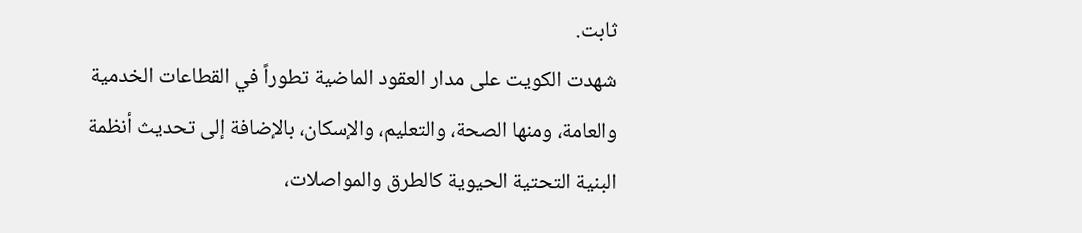ثابت.
شهدت الكويت على مدار العقود الماضية تطوراً في القطاعات الخدمية والعامة، ومنها الصحة، والتعليم، والإسكان، بالإضافة إلى تحديث أنظمة البنية التحتية الحيوية كالطرق والمواصلات،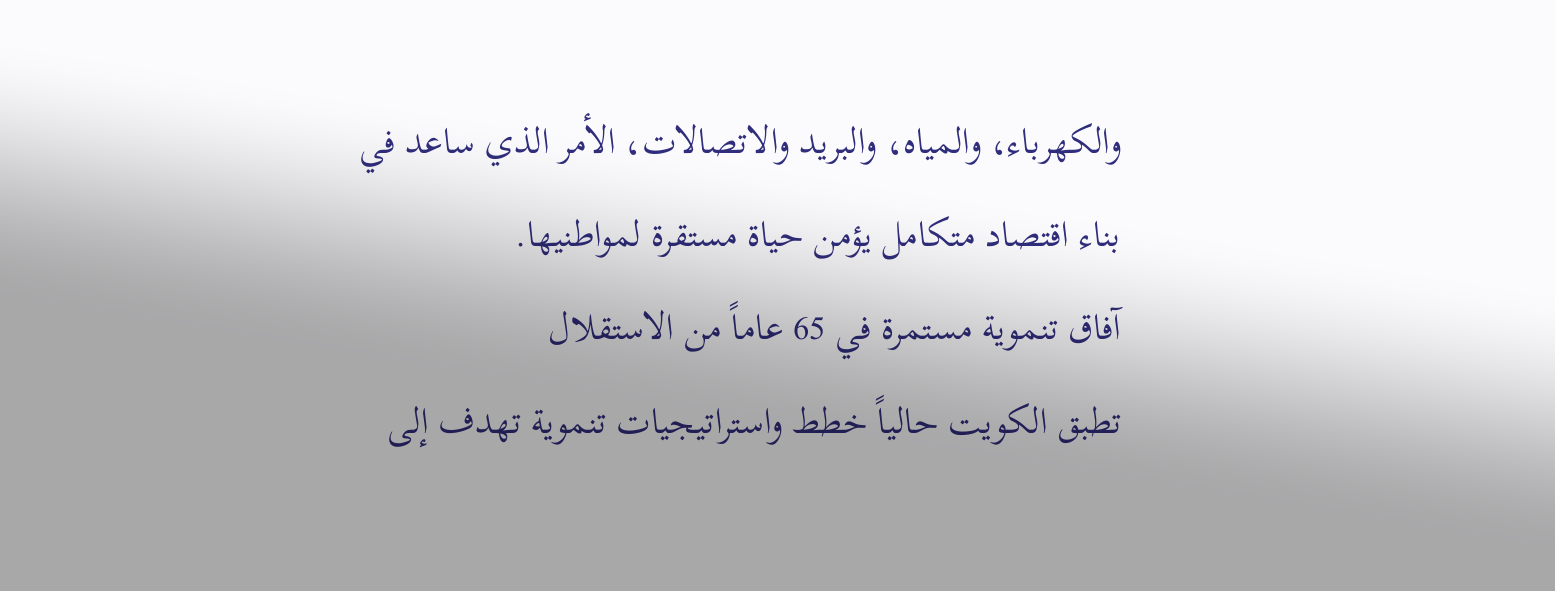والكهرباء، والمياه، والبريد والاتصالات، الأمر الذي ساعد في بناء اقتصاد متكامل يؤمن حياة مستقرة لمواطنيها.
آفاق تنموية مستمرة في 65 عاماً من الاستقلال
تطبق الكويت حالياً خطط واستراتيجيات تنموية تهدف إلى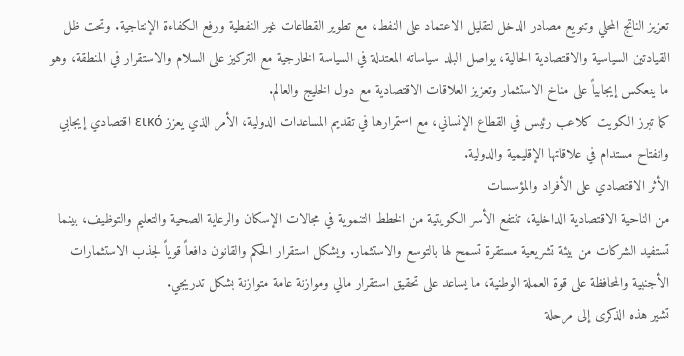تعزيز الناتج المحلي وتنويع مصادر الدخل لتقليل الاعتماد على النفط، مع تطوير القطاعات غير النفطية ورفع الكفاءة الإنتاجية. وتحت ظل القيادتين السياسية والاقتصادية الحالية، يواصل البلد سياساته المعتدلة في السياسة الخارجية مع التركيز على السلام والاستقرار في المنطقة، وهو ما ينعكس إيجابياً على مناخ الاستثمار وتعزيز العلاقات الاقتصادية مع دول الخليج والعالم.
كما تبرز الكويت كلاعب رئيس في القطاع الإنساني، مع استمرارها في تقديم المساعدات الدولية، الأمر الذي يعزز εικό اقتصادي إيجابي وانفتاح مستدام في علاقاتها الإقليمية والدولية.
الأثر الاقتصادي على الأفراد والمؤسسات
من الناحية الاقتصادية الداخلية، تنتفع الأسر الكويتية من الخطط التنموية في مجالات الإسكان والرعاية الصحية والتعليم والتوظيف، بينما تستفيد الشركات من بيئة تشريعية مستقرة تسمح لها بالتوسع والاستثمار. ويشكل استقرار الحكم والقانون دافعاً قوياً لجذب الاستثمارات الأجنبية والمحافظة على قوة العملة الوطنية، ما يساعد على تحقيق استقرار مالي وموازنة عامة متوازنة بشكل تدريجي.
تشير هذه الذكرى إلى مرحلة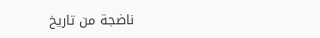ناضجة من تاريخ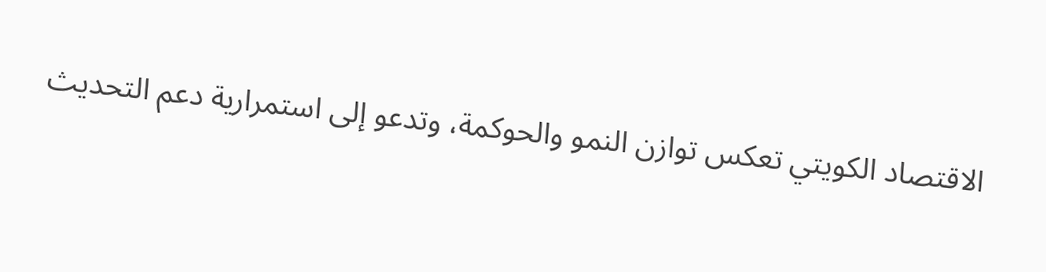الاقتصاد الكويتي تعكس توازن النمو والحوكمة، وتدعو إلى استمرارية دعم التحديث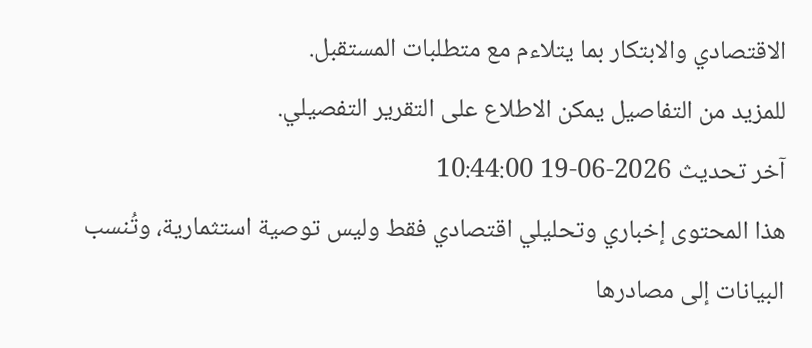الاقتصادي والابتكار بما يتلاءم مع متطلبات المستقبل.
للمزيد من التفاصيل يمكن الاطلاع على التقرير التفصيلي.
آخر تحديث 2026-06-19 10:44:00
هذا المحتوى إخباري وتحليلي اقتصادي فقط وليس توصية استثمارية، وتُنسب البيانات إلى مصادرها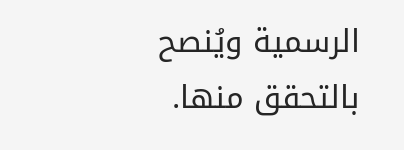الرسمية ويُنصح بالتحقق منها.